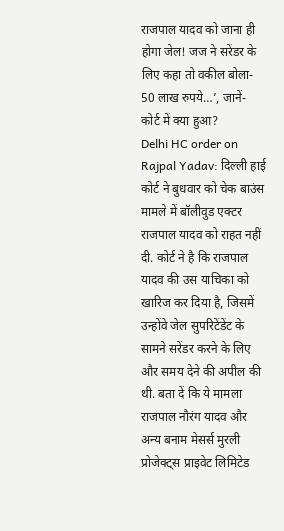राजपाल यादव को जाना ही होगा जेल! जज ने सरेंडर के लिए कहा तो वकील बोला- 50 लाख रुपये…’, जानें- कोर्ट में क्या हुआ?
Delhi HC order on Rajpal Yadav: दिल्ली हाई कोर्ट ने बुधवार को चेक बाउंस मामले में बॉलीवुड एक्टर राजपाल यादव को राहत नहीं दी. कोर्ट ने है कि राजपाल यादव की उस याचिका को खारिज कर दिया है, जिसमें उन्होंवे जेल सुपरिटेंडेंट के सामने सरेंडर करने के लिए और समय देने की अपील की थी. बता दें कि ये मामला राजपाल नौरंग यादव और अन्य बनाम मेसर्स मुरली प्रोजेक्ट्स प्राइवेट लिमिटेड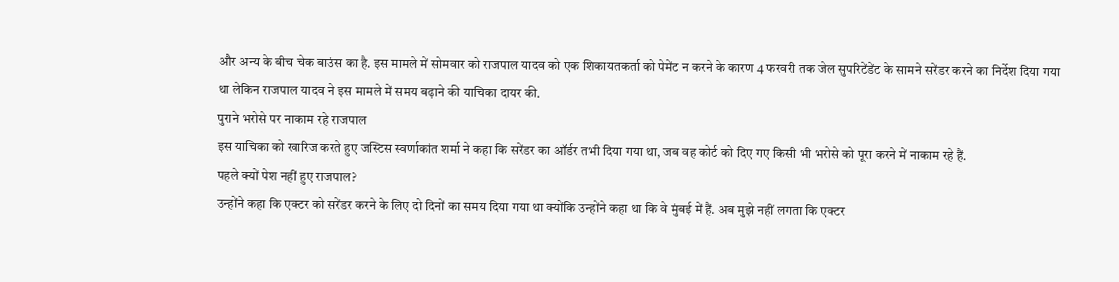और अन्य के बीच चेक बाउंस का है. इस मामले में सोमवार को राजपाल यादव को एक शिकायतकर्ता को पेमेंट न करने के कारण 4 फरवरी तक जेल सुपरिटेंडेंट के सामने सरेंडर करने का निर्देश दिया गया था लेकिन राजपाल यादव ने इस मामले में समय बढ़ाने की याचिका दायर की.
पुराने भरोसे पर नाकाम रहे राजपाल
इस याचिका को खारिज करते हुए जस्टिस स्वर्णाकांत शर्मा ने कहा कि सरेंडर का ऑर्डर तभी दिया गया था, जब वह कोर्ट को दिए गए किसी भी भरोसे को पूरा करने में नाकाम रहे हैं.
पहले क्यों पेश नहीं हुए राजपाल?
उन्होंने कहा कि एक्टर को सरेंडर करने के लिए दो दिनों का समय दिया गया था क्योंकि उन्होंने कहा था कि वे मुंबई में हैं. अब मुझे नहीं लगता कि एक्टर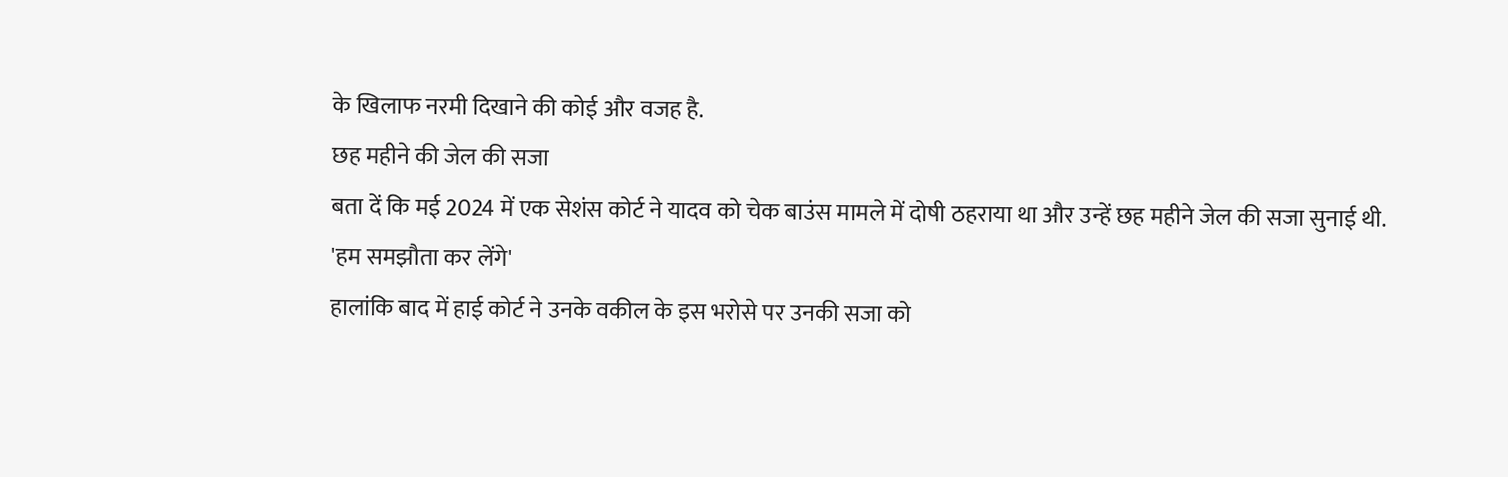के खिलाफ नरमी दिखाने की कोई और वजह है.
छह महीने की जेल की सजा
बता दें कि मई 2024 में एक सेशंस कोर्ट ने यादव को चेक बाउंस मामले में दोषी ठहराया था और उन्हें छह महीने जेल की सजा सुनाई थी.
'हम समझौता कर लेंगे'
हालांकि बाद में हाई कोर्ट ने उनके वकील के इस भरोसे पर उनकी सजा को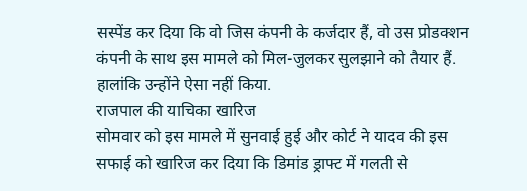सस्पेंड कर दिया कि वो जिस कंपनी के कर्जदार हैं, वो उस प्रोडक्शन कंपनी के साथ इस मामले को मिल-जुलकर सुलझाने को तैयार हैं. हालांकि उन्होंने ऐसा नहीं किया.
राजपाल की याचिका खारिज
सोमवार को इस मामले में सुनवाई हुई और कोर्ट ने यादव की इस सफाई को खारिज कर दिया कि डिमांड ड्राफ्ट में गलती से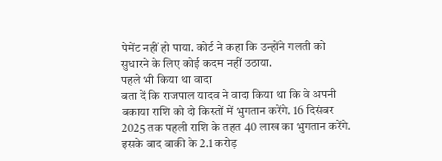पेमेंट नहीं हो पाया. कोर्ट ने कहा कि उन्होंने गलती को सुधारने के लिए कोई कदम नहीं उठाया.
पहले भी किया था वादा
बता दें कि राजपाल यादव ने वादा किया था कि वे अपनी बकाया राशि को दो किस्तों में भुगतान करेंगे. 16 दिसंबर 2025 तक पहली राशि के तहत 40 लाख का भुगतान करेंगे. इसके बाद बाकी के 2.1 करोड़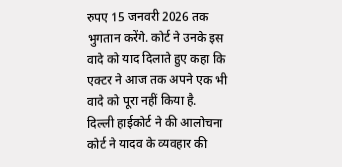रुपए 15 जनवरी 2026 तक भुगतान करेंगे. कोर्ट ने उनके इस वादे को याद दिलाते हुए कहा कि एक्टर ने आज तक अपने एक भी वादे को पूरा नहीं किया है.
दिल्ली हाईकोर्ट ने की आलोचना
कोर्ट ने यादव के व्यवहार की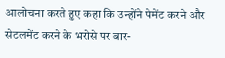आलोचना करते हुए कहा कि उन्होंने पेमेंट करने और सेटलमेंट करने के भरोसे पर बार-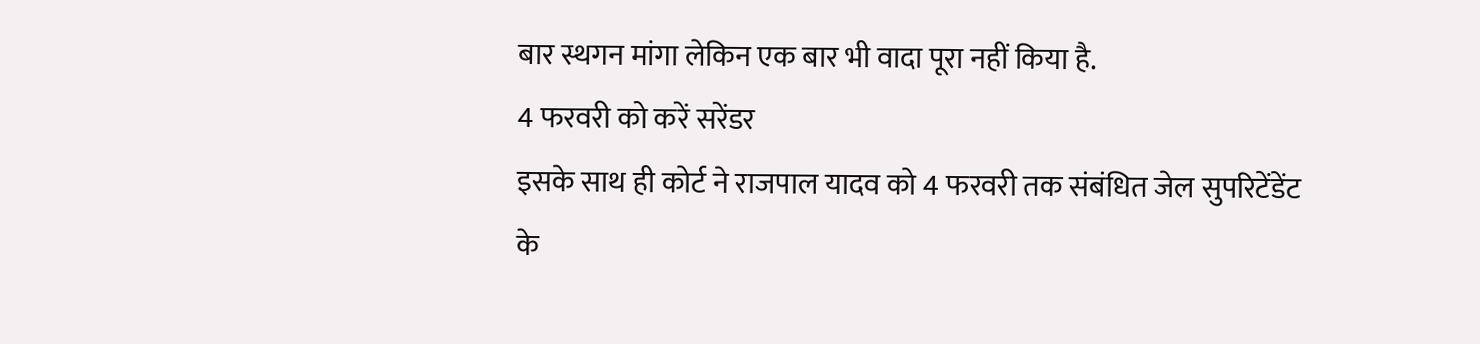बार स्थगन मांगा लेकिन एक बार भी वादा पूरा नहीं किया है.
4 फरवरी को करें सरेंडर
इसके साथ ही कोर्ट ने राजपाल यादव को 4 फरवरी तक संबंधित जेल सुपरिटेंडेंट के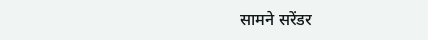सामने सरेंडर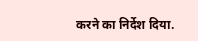करने का निर्देश दिया.